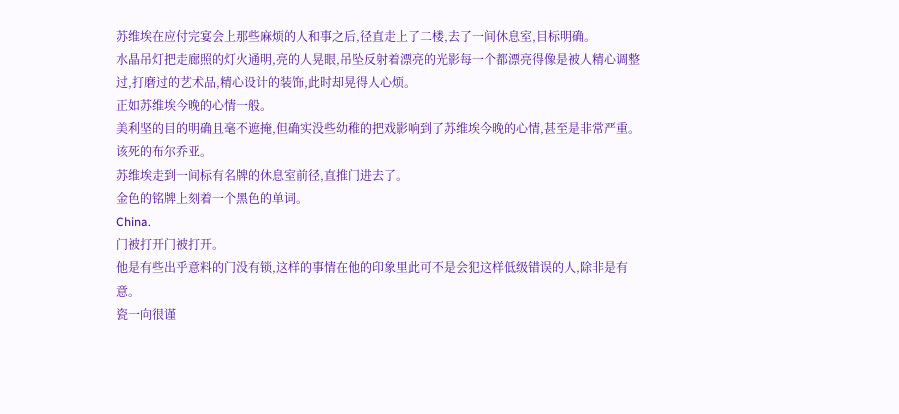苏维埃在应付完宴会上那些麻烦的人和事之后,径直走上了二楼,去了一间休息室,目标明确。
水晶吊灯把走廊照的灯火通明,亮的人晃眼,吊坠反射着漂亮的光影每一个都漂亮得像是被人精心调整过,打磨过的艺术品,精心设计的装饰,此时却晃得人心烦。
正如苏维埃今晚的心情一般。
美利坚的目的明确且毫不遮掩,但确实没些幼稚的把戏影响到了苏维埃今晚的心情,甚至是非常严重。
该死的布尔乔亚。
苏维埃走到一间标有名牌的休息室前径,直推门进去了。
金色的铭牌上刻着一个黑色的单词。
China.
门被打开门被打开。
他是有些出乎意料的门没有锁,这样的事情在他的印象里此可不是会犯这样低级错误的人,除非是有意。
瓷一向很谨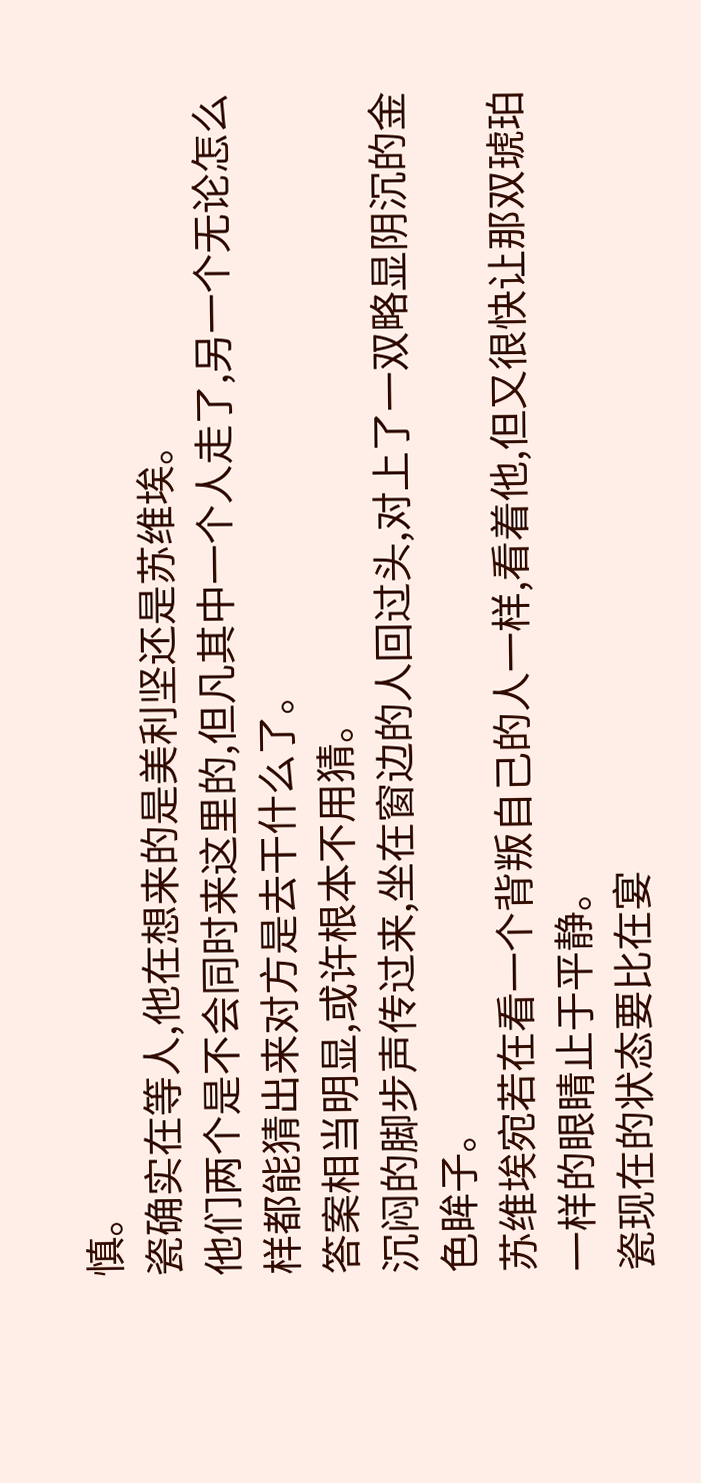慎。
瓷确实在等人,他在想来的是美利坚还是苏维埃。
他们两个是不会同时来这里的,但凡其中一个人走了,另一个无论怎么样都能猜出来对方是去干什么了。
答案相当明显,或许根本不用猜。
沉闷的脚步声传过来,坐在窗边的人回过头,对上了一双略显阴沉的金色眸子。
苏维埃宛若在看一个背叛自己的人一样,看着他,但又很快让那双琥珀一样的眼睛止于平静。
瓷现在的状态要比在宴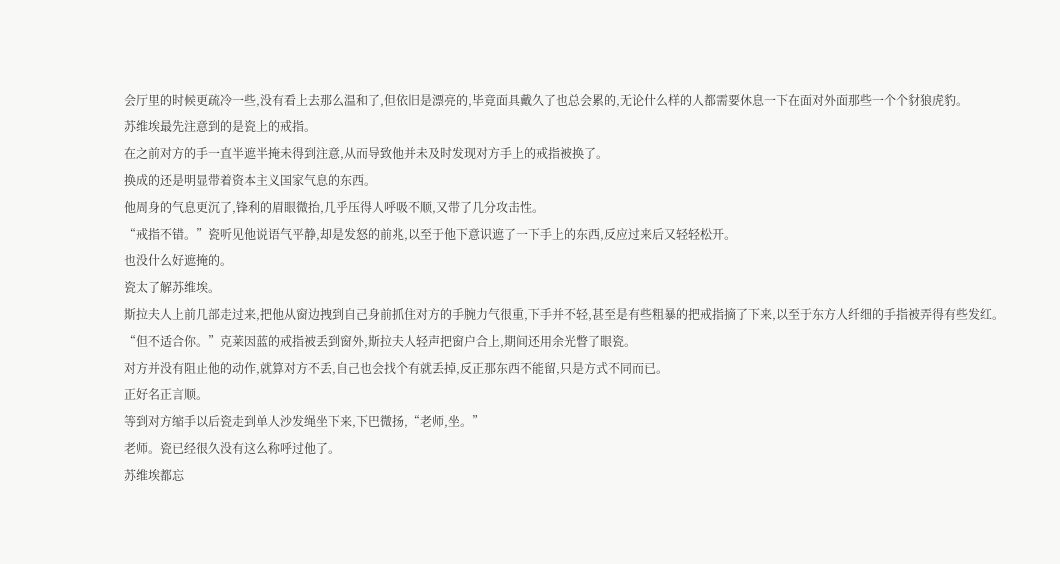会厅里的时候更疏冷一些,没有看上去那么温和了,但依旧是漂亮的,毕竟面具戴久了也总会累的,无论什么样的人都需要休息一下在面对外面那些一个个豺狼虎豹。
苏维埃最先注意到的是瓷上的戒指。
在之前对方的手一直半遮半掩未得到注意,从而导致他并未及时发现对方手上的戒指被换了。
换成的还是明显带着资本主义国家气息的东西。
他周身的气息更沉了,锋利的眉眼微抬,几乎压得人呼吸不顺,又带了几分攻击性。
“戒指不错。”瓷听见他说语气平静,却是发怒的前兆,以至于他下意识遮了一下手上的东西,反应过来后又轻轻松开。
也没什么好遮掩的。
瓷太了解苏维埃。
斯拉夫人上前几部走过来,把他从窗边拽到自己身前抓住对方的手腕力气很重,下手并不轻,甚至是有些粗暴的把戒指摘了下来,以至于东方人纤细的手指被弄得有些发红。
“但不适合你。”克莱因蓝的戒指被丢到窗外,斯拉夫人轻声把窗户合上,期间还用余光瞥了眼瓷。
对方并没有阻止他的动作,就算对方不丢,自己也会找个有就丢掉,反正那东西不能留,只是方式不同而已。
正好名正言顺。
等到对方缩手以后瓷走到单人沙发绳坐下来,下巴微扬,“老师,坐。”
老师。瓷已经很久没有这么称呼过他了。
苏维埃都忘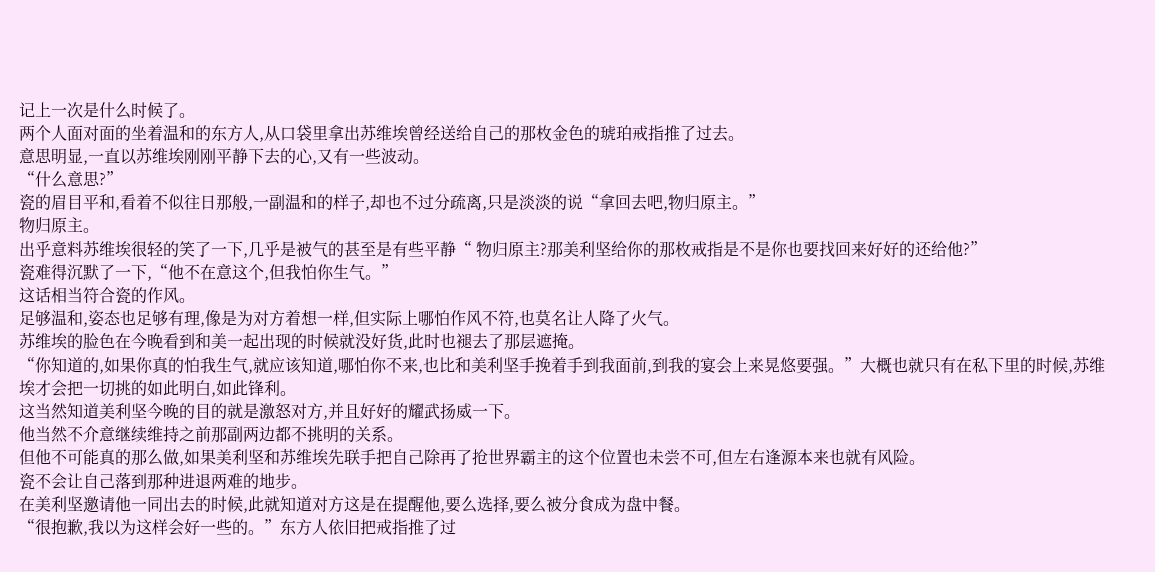记上一次是什么时候了。
两个人面对面的坐着温和的东方人,从口袋里拿出苏维埃曾经送给自己的那枚金色的琥珀戒指推了过去。
意思明显,一直以苏维埃刚刚平静下去的心,又有一些波动。
“什么意思?”
瓷的眉目平和,看着不似往日那般,一副温和的样子,却也不过分疏离,只是淡淡的说“拿回去吧,物归原主。”
物归原主。
出乎意料苏维埃很轻的笑了一下,几乎是被气的甚至是有些平静“ 物归原主?那美利坚给你的那枚戒指是不是你也要找回来好好的还给他?”
瓷难得沉默了一下,“他不在意这个,但我怕你生气。”
这话相当符合瓷的作风。
足够温和,姿态也足够有理,像是为对方着想一样,但实际上哪怕作风不符,也莫名让人降了火气。
苏维埃的脸色在今晚看到和美一起出现的时候就没好货,此时也褪去了那层遮掩。
“你知道的,如果你真的怕我生气,就应该知道,哪怕你不来,也比和美利坚手挽着手到我面前,到我的宴会上来晃悠要强。”大概也就只有在私下里的时候,苏维埃才会把一切挑的如此明白,如此锋利。
这当然知道美利坚今晚的目的就是激怒对方,并且好好的耀武扬威一下。
他当然不介意继续维持之前那副两边都不挑明的关系。
但他不可能真的那么做,如果美利坚和苏维埃先联手把自己除再了抢世界霸主的这个位置也未尝不可,但左右逢源本来也就有风险。
瓷不会让自己落到那种进退两难的地步。
在美利坚邀请他一同出去的时候,此就知道对方这是在提醒他,要么选择,要么被分食成为盘中餐。
“很抱歉,我以为这样会好一些的。”东方人依旧把戒指推了过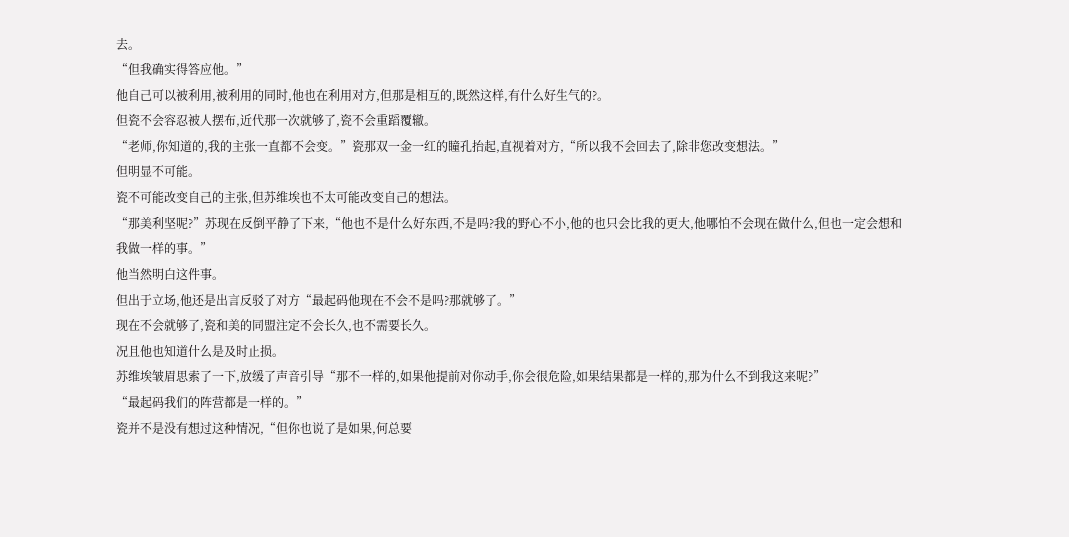去。
“但我确实得答应他。”
他自己可以被利用,被利用的同时,他也在利用对方,但那是相互的,既然这样,有什么好生气的?。
但瓷不会容忍被人摆布,近代那一次就够了,瓷不会重蹈覆辙。
“老师,你知道的,我的主张一直都不会变。”瓷那双一金一红的瞳孔抬起,直视着对方,“所以我不会回去了,除非您改变想法。”
但明显不可能。
瓷不可能改变自己的主张,但苏维埃也不太可能改变自己的想法。
“那美利坚呢?”苏现在反倒平静了下来,“他也不是什么好东西,不是吗?我的野心不小,他的也只会比我的更大,他哪怕不会现在做什么,但也一定会想和我做一样的事。”
他当然明白这件事。
但出于立场,他还是出言反驳了对方“最起码他现在不会不是吗?那就够了。”
现在不会就够了,瓷和美的同盟注定不会长久,也不需要长久。
况且他也知道什么是及时止损。
苏维埃皱眉思索了一下,放缓了声音引导“那不一样的,如果他提前对你动手,你会很危险,如果结果都是一样的,那为什么不到我这来呢?”
“最起码我们的阵营都是一样的。”
瓷并不是没有想过这种情况,“但你也说了是如果,何总要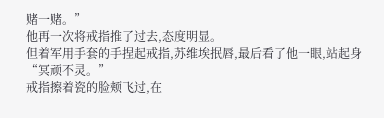赌一赌。”
他再一次将戒指推了过去,态度明显。
但着军用手套的手捏起戒指,苏维埃抿唇,最后看了他一眼,站起身“冥顽不灵。”
戒指擦着瓷的脸颊飞过,在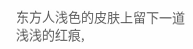东方人浅色的皮肤上留下一道浅浅的红痕,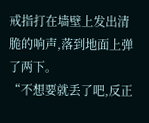戒指打在墙壁上发出清脆的响声,落到地面上弹了两下。
“不想要就丢了吧,反正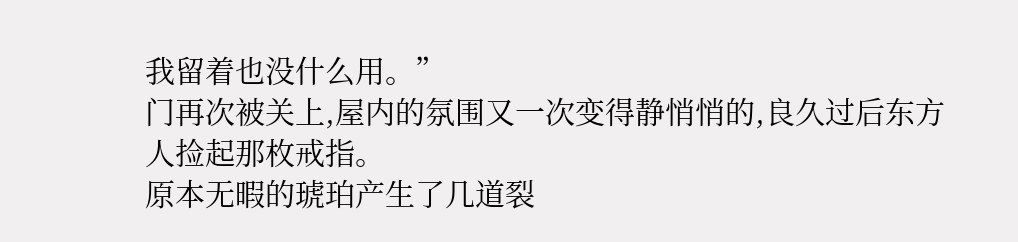我留着也没什么用。”
门再次被关上,屋内的氛围又一次变得静悄悄的,良久过后东方人捡起那枚戒指。
原本无暇的琥珀产生了几道裂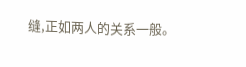缝,正如两人的关系一般。